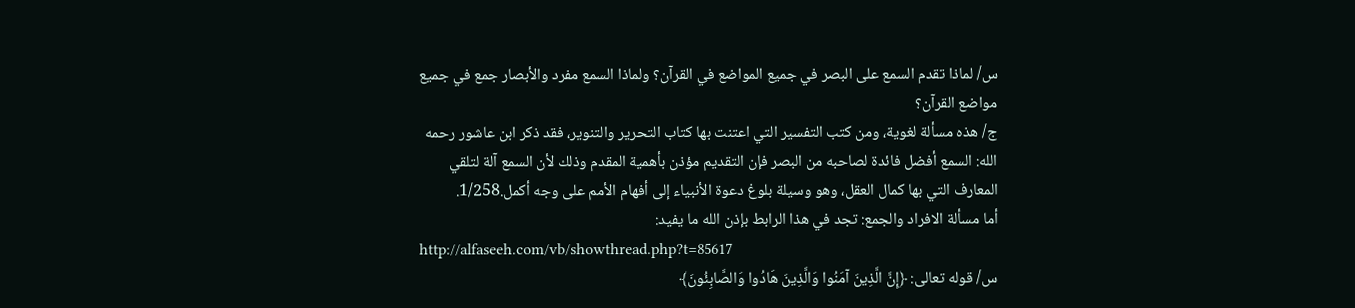س/ لماذا تقدم السمع على البصر في جميع المواضع في القرآن؟ ولماذا السمع مفرد والأبصار جمع في جميع مواضع القرآن؟
ج/ هذه مسألة لغوية، ومن كتب التفسير التي اعتنت بها كتاب التحرير والتنوير، فقد ذكر ابن عاشور رحمه الله: السمع أفضل فائدة لصاحبه من البصر فإن التقديم مؤذن بأهمية المقدم وذلك لأن السمع آلة لتلقي المعارف التي بها كمال العقل، وهو وسيلة بلوغ دعوة الأنبياء إلى أفهام الأمم على وجه أكمل.1/258.
أما مسألة الافراد والجمع: تجد في هذا الرابط بإذن الله ما يفيد:
http://alfaseeh.com/vb/showthread.php?t=85617
س/ قوله تعالى: ﴿إِنَّ الَّذِينَ آمَنُوا وَالَّذِينَ هَادُوا وَالصَّابِئُونَ﴾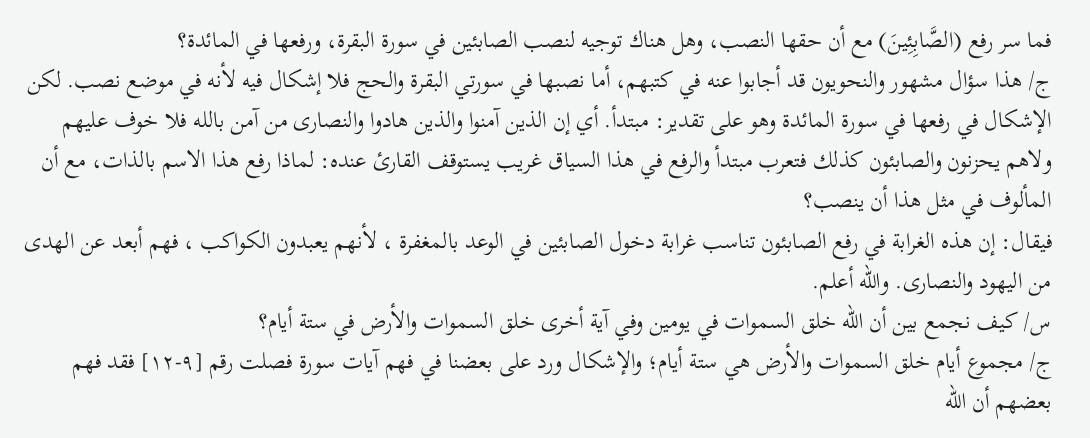فما سر رفع (الصَّابِئِينَ) مع أن حقها النصب، وهل هناك توجيه لنصب الصابئين في سورة البقرة، ورفعها في المائدة؟
ج/ هذا سؤال مشهور والنحويون قد أجابوا عنه في كتبهم، أما نصبها في سورتي البقرة والحج فلا إشكال فيه لأنه في موضع نصب. لكن الإشكال في رفعها في سورة المائدة وهو على تقدير: مبتدأ. أي إن الذين آمنوا والذين هادوا والنصارى من آمن بالله فلا خوف عليهم ولاهم يحزنون والصابئون كذلك فتعرب مبتدأ والرفع في هذا السياق غريب يستوقف القارئ عنده: لماذا رفع هذا الاسم بالذات، مع أن المألوف في مثل هذا أن ينصب؟
فيقال: إن هذه الغرابة في رفع الصابئون تناسب غرابة دخول الصابئين في الوعد بالمغفرة ، لأنهم يعبدون الكواكب ، فهم أبعد عن الهدى من اليهود والنصارى. والله أعلم.
س/ كيف نجمع بين أن الله خلق السموات في يومين وفي آية أخرى خلق السموات والأرض في ستة أيام؟
ج/ مجموع أيام خلق السموات والأرض هي ستة أيام؛ والإشكال ورد على بعضنا في فهم آيات سورة فصلت رقم [٩-١٢] فقد فهم بعضهم أن الله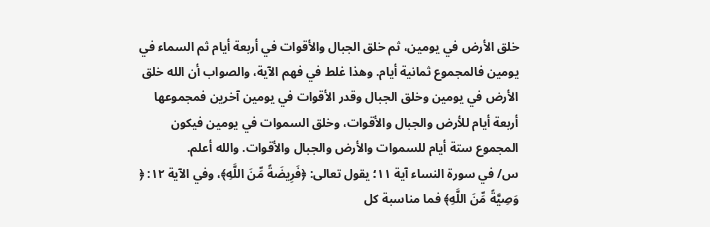خلق الأرض في يومين، ثم خلق الجبال والأقوات في أربعة أيام ثم السماء في يومين فالمجموع ثمانية أيام. وهذا غلط في فهم الآية، والصواب أن الله خلق الأرض في يومين وخلق الجبال وقدر الأقوات في يومين آخرين فمجموعها أربعة أيام للأرض والجبال والأقوات، وخلق السموات في يومين فيكون المجموع ستة أيام للسموات والأرض والجبال والأقوات. والله أعلم.
س/ في سورة النساء آية ١١؛ يقول تعالى: ﴿فَرِيضَةً مِّنَ اللَّهِ﴾، وفي الآية ١٢: ﴿ وَصِيَّةً مِّنَ اللَّهِ﴾ فما مناسبة كل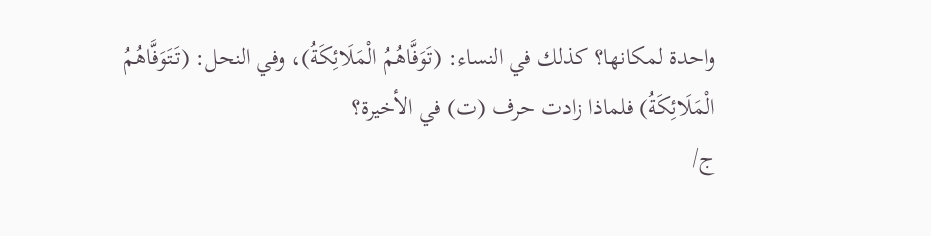واحدة لمكانها؟ كذلك في النساء: (تَوَفَّاهُمُ الْمَلَائِكَةُ)، وفي النحل: (تَتَوَفَّاهُمُ الْمَلَائِكَةُ) فلماذا زادت حرف (ت) في الأخيرة؟
ج/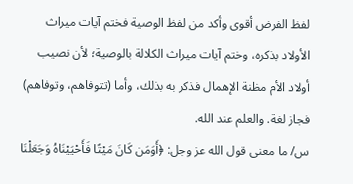لفظ الفرض أقوى وأكد من لفظ الوصية فختم آيات ميراث الأولاد بذكره، وختم آيات ميراث الكلالة بالوصية؛ لأن نصيب أولاد الأم مظنة الإهمال فذكر به بذلك، وأما (تتوفاهم، وتوفاهم) فجاز لغة. والعلم عند الله.
س/ ما معنى قول الله عز وجل: ﴿أَوَمَن كَانَ مَيْتًا فَأَحْيَيْنَاهُ وَجَعَلْنَا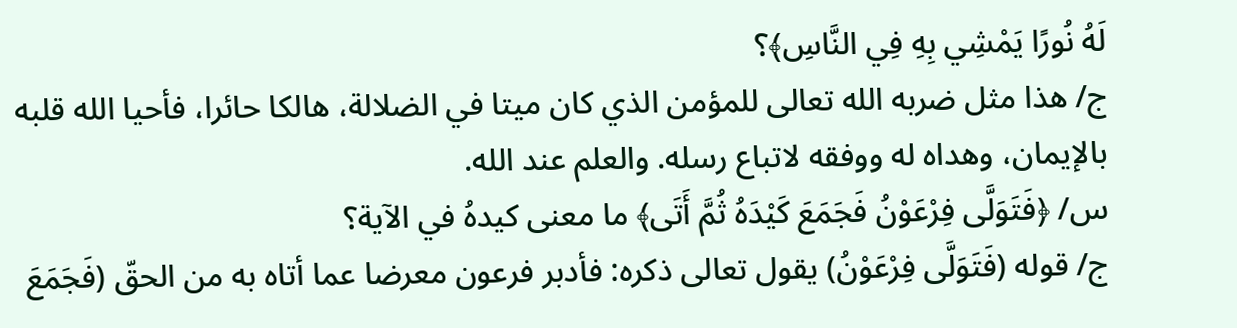لَهُ نُورًا يَمْشِي بِهِ فِي النَّاسِ﴾؟
ج/ هذا مثل ضربه الله تعالى للمؤمن الذي كان ميتا في الضلالة، هالكا حائرا، فأحيا الله قلبه بالإيمان، وهداه له ووفقه لاتباع رسله. والعلم عند الله.
س/ ﴿فَتَوَلَّى فِرْعَوْنُ فَجَمَعَ كَيْدَهُ ثُمَّ أَتَى﴾ ما معنى كيدهُ في الآية؟
ج/ قوله (فَتَوَلَّى فِرْعَوْنُ) يقول تعالى ذكره: فأدبر فرعون معرضا عما أتاه به من الحقّ (فَجَمَعَ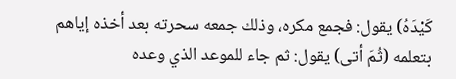كَيْدَهُ) يقول: فجمع مكره، وذلك جمعه سحرته بعد أخذه إياهم بتعلمه (ثُمَ أتى) يقول: ثم جاء للموعد الذي وعده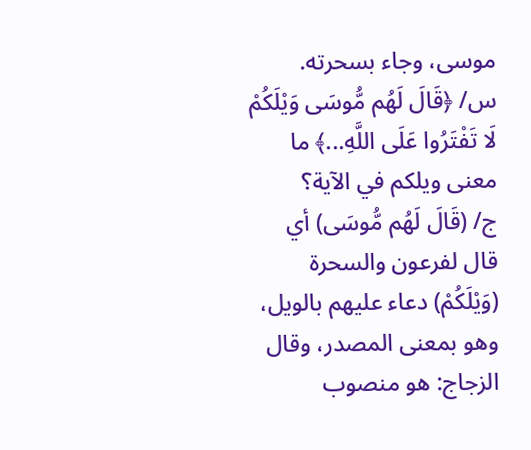موسى، وجاء بسحرته.
س/ ﴿قَالَ لَهُم مُّوسَى وَيْلَكُمْ لَا تَفْتَرُوا عَلَى اللَّهِ...﴾ ما معنى ويلكم في الآية؟
ج/ (قَالَ لَهُم مُّوسَى) أي قال لفرعون والسحرة (وَيْلَكُمْ) دعاء عليهم بالويل، وهو بمعنى المصدر، وقال الزجاج: هو منصوب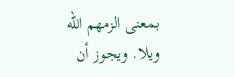بمعنى الزمهم الله ويلا. ويجوز أن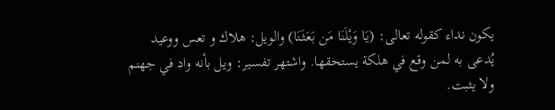يكون نداء كقوله تعالى: (يَا وَيْلَنَا مَن بَعَثَنَا) والويل: هلاك و تعس ووعيد يُدعى به لمن وقع في هلكة يستحقها. واشتهر تفسير: ويل بأنه واد في جهنم ولا يثبت.